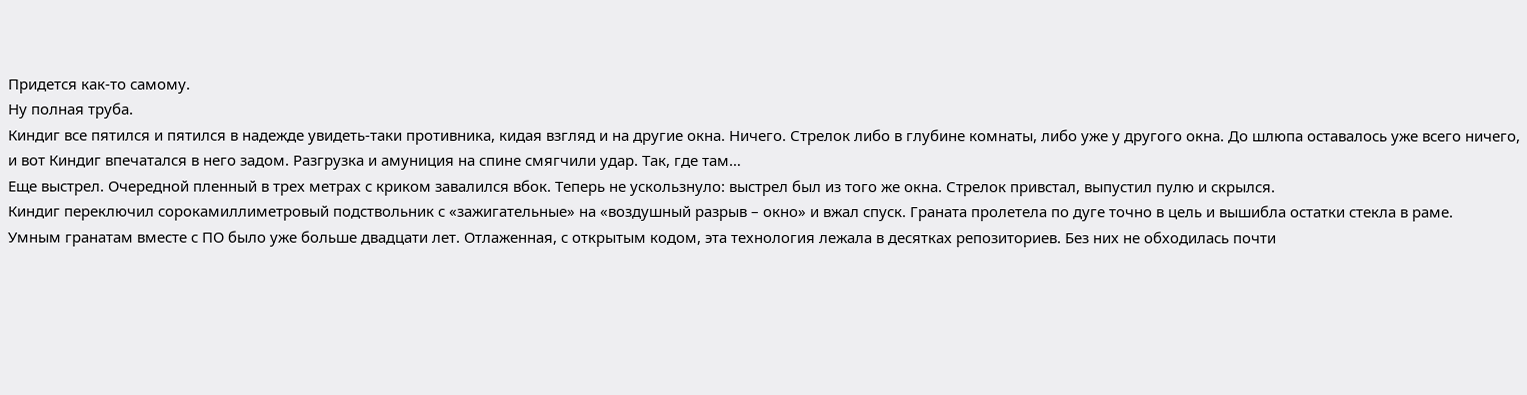Придется как-то самому.
Ну полная труба.
Киндиг все пятился и пятился в надежде увидеть-таки противника, кидая взгляд и на другие окна. Ничего. Стрелок либо в глубине комнаты, либо уже у другого окна. До шлюпа оставалось уже всего ничего, и вот Киндиг впечатался в него задом. Разгрузка и амуниция на спине смягчили удар. Так, где там…
Еще выстрел. Очередной пленный в трех метрах с криком завалился вбок. Теперь не ускользнуло: выстрел был из того же окна. Стрелок привстал, выпустил пулю и скрылся.
Киндиг переключил сорокамиллиметровый подствольник с «зажигательные» на «воздушный разрыв – окно» и вжал спуск. Граната пролетела по дуге точно в цель и вышибла остатки стекла в раме.
Умным гранатам вместе с ПО было уже больше двадцати лет. Отлаженная, с открытым кодом, эта технология лежала в десятках репозиториев. Без них не обходилась почти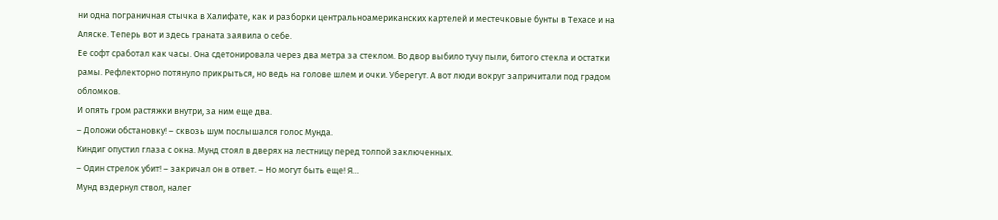ни одна пограничная стычка в Халифате, как и разборки центральноамериканских картелей и местечковые бунты в Техасе и на Аляске. Теперь вот и здесь граната заявила о себе.
Ее софт сработал как часы. Она сдетонировала через два метра за стеклом. Во двор выбило тучу пыли, битого стекла и остатки рамы. Рефлекторно потянуло прикрыться, но ведь на голове шлем и очки. Уберегут. А вот люди вокруг запричитали под градом обломков.
И опять гром растяжки внутри, за ним еще два.
– Доложи обстановку! – сквозь шум послышался голос Мунда.
Киндиг опустил глаза с окна. Мунд стоял в дверях на лестницу перед толпой заключенных.
– Один стрелок убит! – закричал он в ответ. – Но могут быть еще! Я…
Мунд вздернул ствол, налег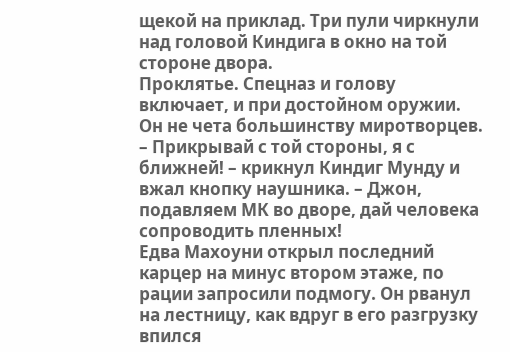щекой на приклад. Три пули чиркнули над головой Киндига в окно на той стороне двора.
Проклятье. Спецназ и голову включает, и при достойном оружии. Он не чета большинству миротворцев.
– Прикрывай с той стороны, я с ближней! – крикнул Киндиг Мунду и вжал кнопку наушника. – Джон, подавляем МК во дворе, дай человека сопроводить пленных!
Едва Махоуни открыл последний карцер на минус втором этаже, по рации запросили подмогу. Он рванул на лестницу, как вдруг в его разгрузку впился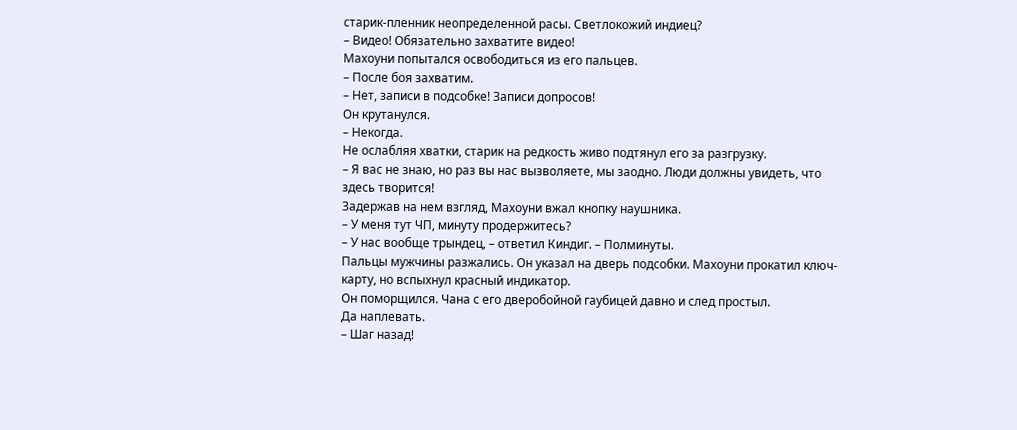старик-пленник неопределенной расы. Светлокожий индиец?
– Видео! Обязательно захватите видео!
Махоуни попытался освободиться из его пальцев.
– После боя захватим.
– Нет, записи в подсобке! Записи допросов!
Он крутанулся.
– Некогда.
Не ослабляя хватки, старик на редкость живо подтянул его за разгрузку.
– Я вас не знаю, но раз вы нас вызволяете, мы заодно. Люди должны увидеть, что здесь творится!
Задержав на нем взгляд, Махоуни вжал кнопку наушника.
– У меня тут ЧП, минуту продержитесь?
– У нас вообще трындец, – ответил Киндиг. – Полминуты.
Пальцы мужчины разжались. Он указал на дверь подсобки. Махоуни прокатил ключ-карту, но вспыхнул красный индикатор.
Он поморщился. Чана с его дверобойной гаубицей давно и след простыл.
Да наплевать.
– Шаг назад!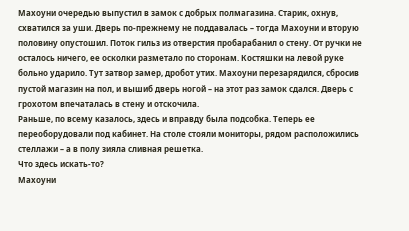Махоуни очередью выпустил в замок с добрых полмагазина. Старик, охнув, схватился за уши. Дверь по-прежнему не поддавалась – тогда Махоуни и вторую половину опустошил. Поток гильз из отверстия пробарабанил о стену. От ручки не осталось ничего, ее осколки разметало по сторонам. Костяшки на левой руке больно ударило. Тут затвор замер, дробот утих. Махоуни перезарядился, сбросив пустой магазин на пол, и вышиб дверь ногой – на этот раз замок сдался. Дверь с грохотом впечаталась в стену и отскочила.
Раньше, по всему казалось, здесь и вправду была подсобка. Теперь ее переоборудовали под кабинет. На столе стояли мониторы, рядом расположились стеллажи – а в полу зияла сливная решетка.
Что здесь искать-то?
Махоуни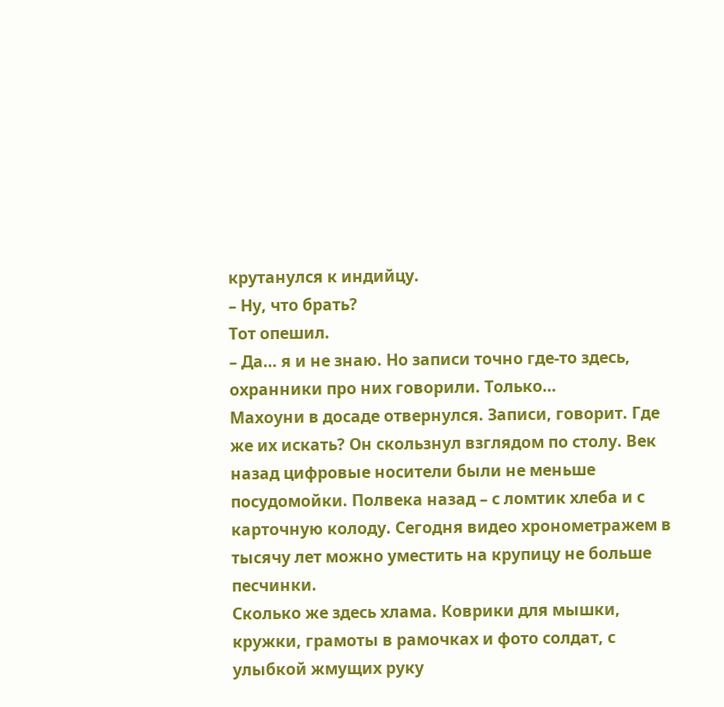крутанулся к индийцу.
– Ну, что брать?
Тот опешил.
– Да… я и не знаю. Но записи точно где-то здесь, охранники про них говорили. Только…
Махоуни в досаде отвернулся. Записи, говорит. Где же их искать? Он скользнул взглядом по столу. Век назад цифровые носители были не меньше посудомойки. Полвека назад – с ломтик хлеба и с карточную колоду. Сегодня видео хронометражем в тысячу лет можно уместить на крупицу не больше песчинки.
Сколько же здесь хлама. Коврики для мышки, кружки, грамоты в рамочках и фото солдат, с улыбкой жмущих руку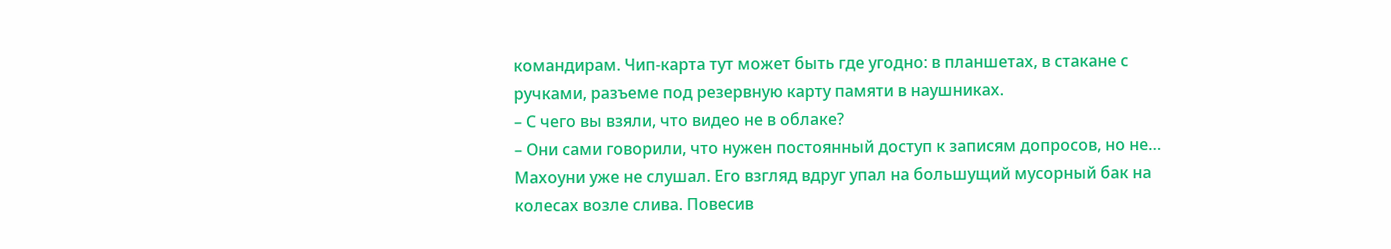командирам. Чип-карта тут может быть где угодно: в планшетах, в стакане с ручками, разъеме под резервную карту памяти в наушниках.
– С чего вы взяли, что видео не в облаке?
– Они сами говорили, что нужен постоянный доступ к записям допросов, но не…
Махоуни уже не слушал. Его взгляд вдруг упал на большущий мусорный бак на колесах возле слива. Повесив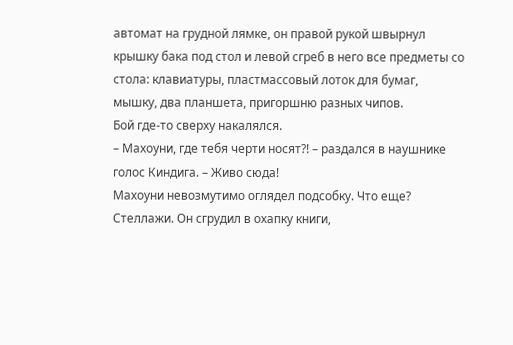автомат на грудной лямке, он правой рукой швырнул крышку бака под стол и левой сгреб в него все предметы со стола: клавиатуры, пластмассовый лоток для бумаг, мышку, два планшета, пригоршню разных чипов.
Бой где-то сверху накалялся.
– Махоуни, где тебя черти носят?! – раздался в наушнике голос Киндига. – Живо сюда!
Махоуни невозмутимо оглядел подсобку. Что еще? Стеллажи. Он сгрудил в охапку книги,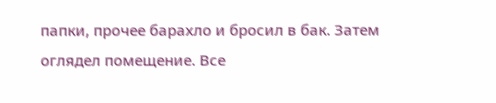папки, прочее барахло и бросил в бак. Затем оглядел помещение. Все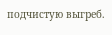подчистую выгреб.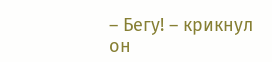– Бегу! – крикнул он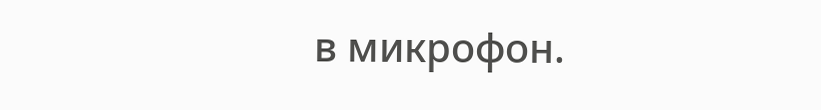в микрофон.